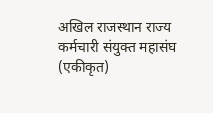अखिल राजस्थान राज्य कर्मचारी संयुक्त महासंघ (एकीकृत)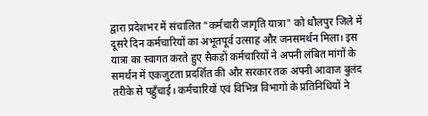द्वारा प्रदेशभर में संचालित "कर्मचारी जागृति यात्रा" को धौलपुर जिले में दूसरे दिन कर्मचारियों का अभूतपूर्व उत्साह और जनसमर्थन मिला। इस यात्रा का स्वागत करते हुए सैकड़ों कर्मचारियों ने अपनी लंबित मांगों के समर्थन में एकजुटता प्रदर्शित की और सरकार तक अपनी आवाज बुलंद तरीके से पहुँचाई। कर्मचारियों एवं विभिन्न विभागों के प्रतिनिधियों ने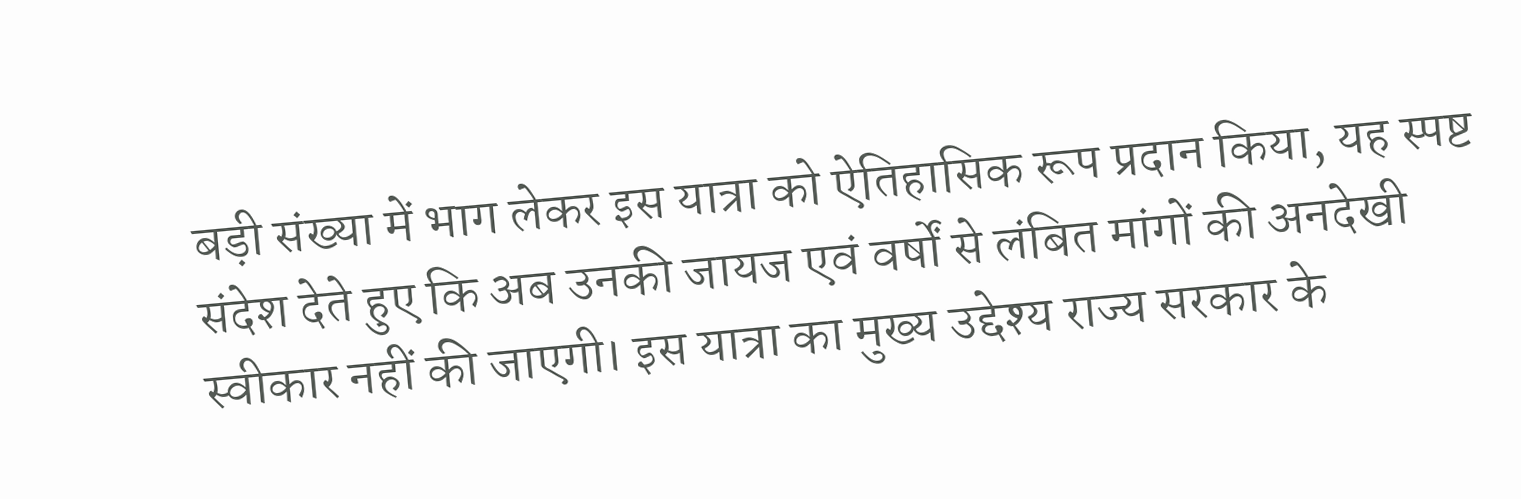बड़ी संख्या में भाग लेकर इस यात्रा को ऐतिहासिक रूप प्रदान किया, यह स्पष्ट संदेश देते हुए कि अब उनकी जायज एवं वर्षों से लंबित मांगों की अनदेखी स्वीकार नहीं की जाएगी। इस यात्रा का मुख्य उद्देश्य राज्य सरकार के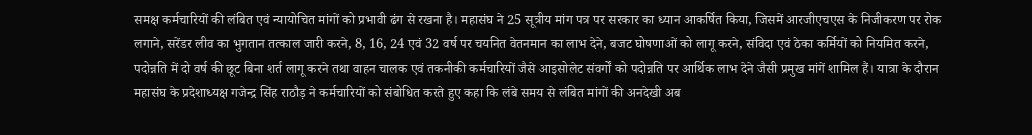समक्ष कर्मचारियों की लंबित एवं न्यायोचित मांगों को प्रभावी ढंग से रखना है। महासंघ ने 25 सूत्रीय मांग पत्र पर सरकार का ध्यान आकर्षित किया, जिसमें आरजीएचएस के निजीकरण पर रोक लगाने, सरेंडर लीव का भुगतान तत्काल जारी करने, 8, 16, 24 एवं 32 वर्ष पर चयनित वेतनमान का लाभ देने, बजट घोषणाओं को लागू करने, संविदा एवं ठेका कर्मियों को नियमित करने, पदोन्नति में दो वर्ष की छूट बिना शर्त लागू करने तथा वाहन चालक एवं तकनीकी कर्मचारियों जैसे आइसोलेट संवर्गों को पदोन्नति पर आर्थिक लाभ देने जैसी प्रमुख मांगें शामिल हैं। यात्रा के दौरान महासंघ के प्रदेशाध्यक्ष गजेन्द्र सिंह राठौड़ ने कर्मचारियों को संबोधित करते हुए कहा कि लंबे समय से लंबित मांगों की अनदेखी अब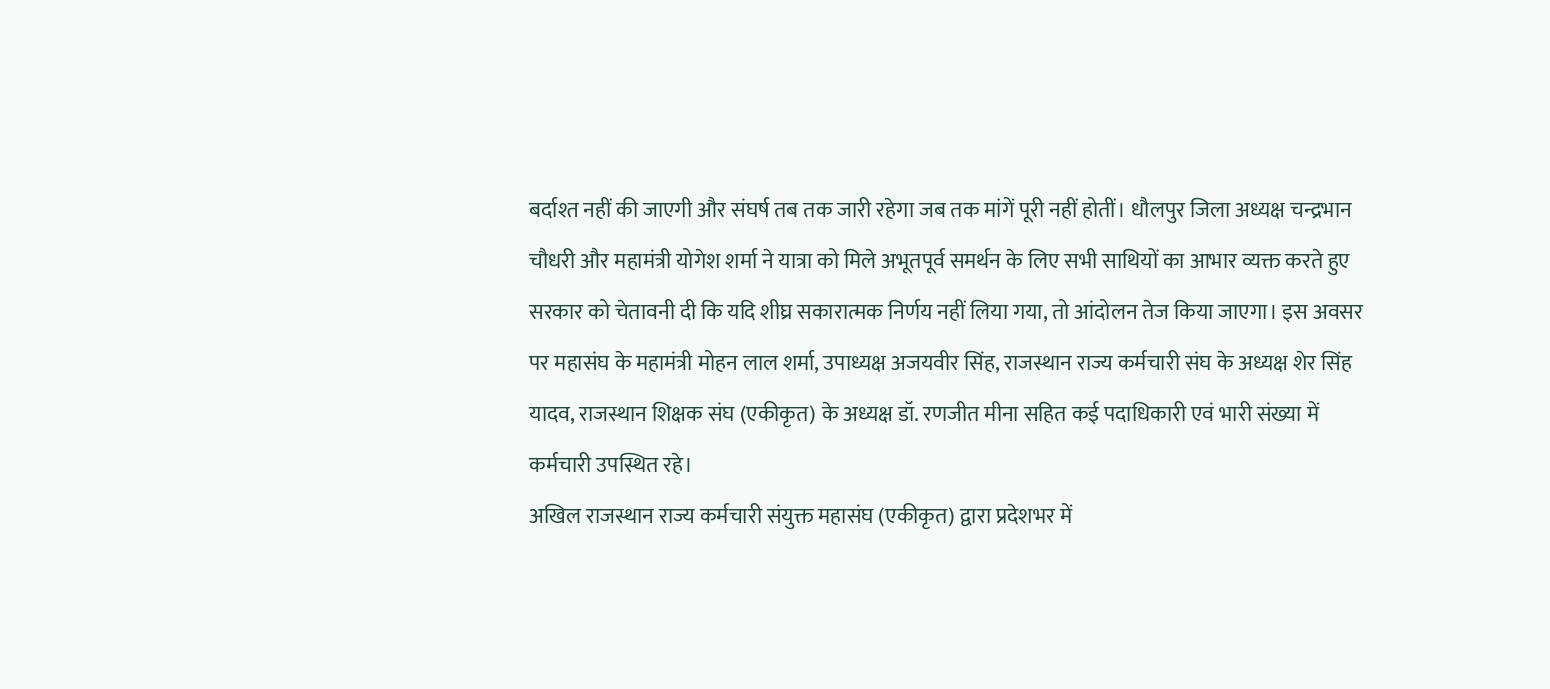बर्दाश्त नहीं की जाएगी और संघर्ष तब तक जारी रहेगा जब तक मांगें पूरी नहीं होतीं। धौलपुर जिला अध्यक्ष चन्द्रभान चौधरी और महामंत्री योगेश शर्मा ने यात्रा को मिले अभूतपूर्व समर्थन के लिए सभी साथियों का आभार व्यक्त करते हुए सरकार को चेतावनी दी कि यदि शीघ्र सकारात्मक निर्णय नहीं लिया गया, तो आंदोलन तेज किया जाएगा। इस अवसर पर महासंघ के महामंत्री मोहन लाल शर्मा, उपाध्यक्ष अजयवीर सिंह, राजस्थान राज्य कर्मचारी संघ के अध्यक्ष शेर सिंह यादव, राजस्थान शिक्षक संघ (एकीकृत) के अध्यक्ष डॉ. रणजीत मीना सहित कई पदाधिकारी एवं भारी संख्या में कर्मचारी उपस्थित रहे।
अखिल राजस्थान राज्य कर्मचारी संयुक्त महासंघ (एकीकृत) द्वारा प्रदेशभर में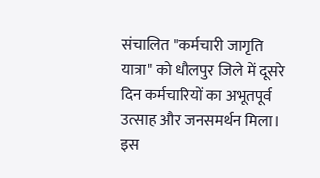संचालित "कर्मचारी जागृति यात्रा" को धौलपुर जिले में दूसरे दिन कर्मचारियों का अभूतपूर्व उत्साह और जनसमर्थन मिला। इस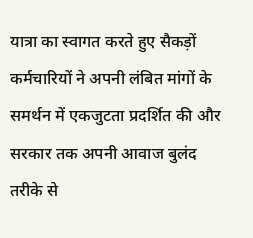यात्रा का स्वागत करते हुए सैकड़ों कर्मचारियों ने अपनी लंबित मांगों के समर्थन में एकजुटता प्रदर्शित की और सरकार तक अपनी आवाज बुलंद तरीके से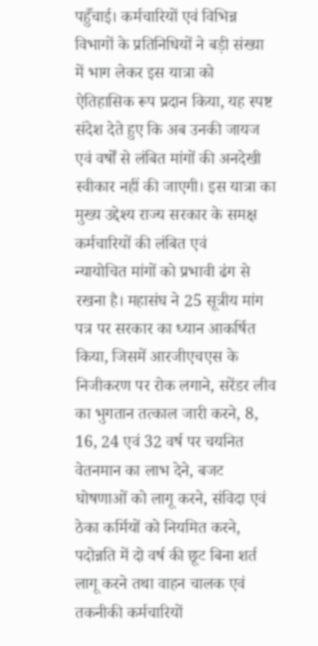पहुँचाई। कर्मचारियों एवं विभिन्न विभागों के प्रतिनिधियों ने बड़ी संख्या में भाग लेकर इस यात्रा को ऐतिहासिक रूप प्रदान किया, यह स्पष्ट संदेश देते हुए कि अब उनकी जायज एवं वर्षों से लंबित मांगों की अनदेखी स्वीकार नहीं की जाएगी। इस यात्रा का मुख्य उद्देश्य राज्य सरकार के समक्ष कर्मचारियों की लंबित एवं
न्यायोचित मांगों को प्रभावी ढंग से रखना है। महासंघ ने 25 सूत्रीय मांग पत्र पर सरकार का ध्यान आकर्षित किया, जिसमें आरजीएचएस के निजीकरण पर रोक लगाने, सरेंडर लीव का भुगतान तत्काल जारी करने, 8, 16, 24 एवं 32 वर्ष पर चयनित वेतनमान का लाभ देने, बजट घोषणाओं को लागू करने, संविदा एवं ठेका कर्मियों को नियमित करने, पदोन्नति में दो वर्ष की छूट बिना शर्त लागू करने तथा वाहन चालक एवं तकनीकी कर्मचारियों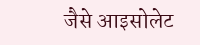जैसे आइसोलेट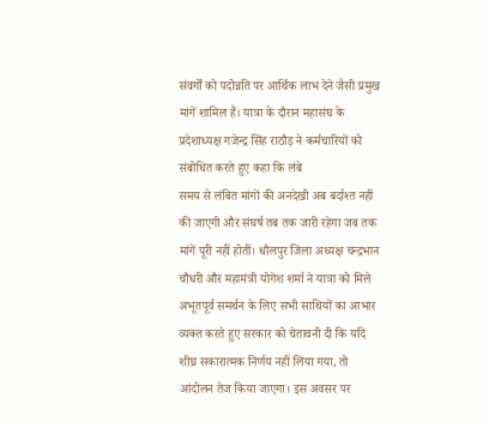संवर्गों को पदोन्नति पर आर्थिक लाभ देने जैसी प्रमुख मांगें शामिल हैं। यात्रा के दौरान महासंघ के प्रदेशाध्यक्ष गजेन्द्र सिंह राठौड़ ने कर्मचारियों को संबोधित करते हुए कहा कि लंबे
समय से लंबित मांगों की अनदेखी अब बर्दाश्त नहीं की जाएगी और संघर्ष तब तक जारी रहेगा जब तक मांगें पूरी नहीं होतीं। धौलपुर जिला अध्यक्ष चन्द्रभान चौधरी और महामंत्री योगेश शर्मा ने यात्रा को मिले अभूतपूर्व समर्थन के लिए सभी साथियों का आभार व्यक्त करते हुए सरकार को चेतावनी दी कि यदि शीघ्र सकारात्मक निर्णय नहीं लिया गया, तो आंदोलन तेज किया जाएगा। इस अवसर पर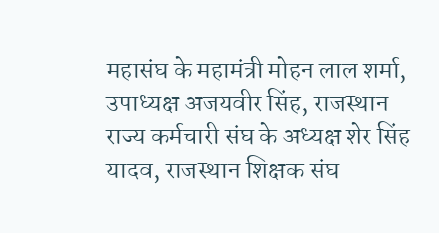महासंघ के महामंत्री मोहन लाल शर्मा, उपाध्यक्ष अजयवीर सिंह, राजस्थान राज्य कर्मचारी संघ के अध्यक्ष शेर सिंह यादव, राजस्थान शिक्षक संघ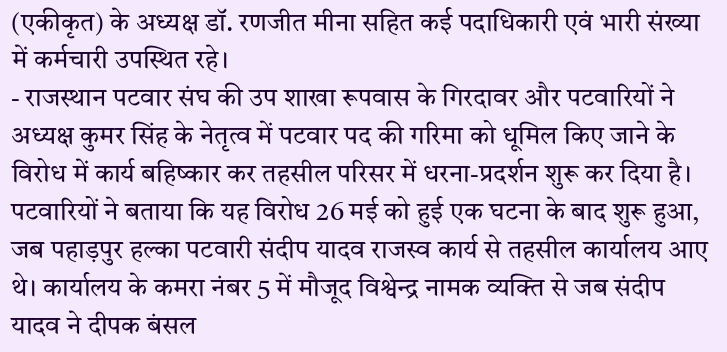(एकीकृत) के अध्यक्ष डॉ. रणजीत मीना सहित कई पदाधिकारी एवं भारी संख्या में कर्मचारी उपस्थित रहे।
- राजस्थान पटवार संघ की उप शाखा रूपवास के गिरदावर और पटवारियों ने अध्यक्ष कुमर सिंह के नेतृत्व में पटवार पद की गरिमा को धूमिल किए जाने के विरोध में कार्य बहिष्कार कर तहसील परिसर में धरना-प्रदर्शन शुरू कर दिया है। पटवारियों ने बताया कि यह विरोध 26 मई को हुई एक घटना के बाद शुरू हुआ, जब पहाड़पुर हल्का पटवारी संदीप यादव राजस्व कार्य से तहसील कार्यालय आए थे। कार्यालय के कमरा नंबर 5 में मौजूद विश्वेन्द्र नामक व्यक्ति से जब संदीप यादव ने दीपक बंसल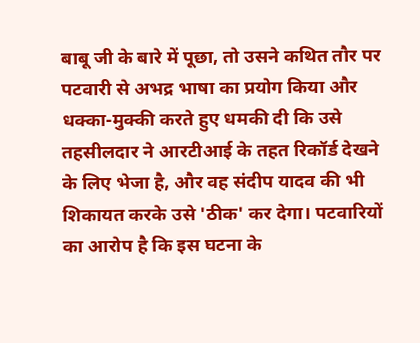बाबू जी के बारे में पूछा, तो उसने कथित तौर पर पटवारी से अभद्र भाषा का प्रयोग किया और धक्का-मुक्की करते हुए धमकी दी कि उसे तहसीलदार ने आरटीआई के तहत रिकॉर्ड देखने के लिए भेजा है, और वह संदीप यादव की भी शिकायत करके उसे 'ठीक' कर देगा। पटवारियों का आरोप है कि इस घटना के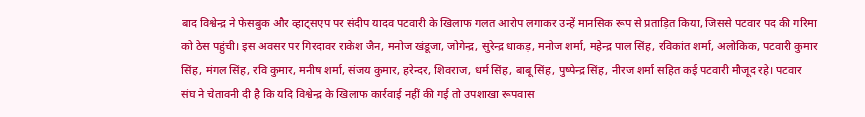बाद विश्वेन्द्र ने फेसबुक और व्हाट्सएप पर संदीप यादव पटवारी के खिलाफ गलत आरोप लगाकर उन्हें मानसिक रूप से प्रताड़ित किया, जिससे पटवार पद की गरिमा को ठेस पहुंची। इस अवसर पर गिरदावर राकेश जैन, मनोज खंडूजा, जोगेन्द्र, सुरेन्द्र धाकड़, मनोज शर्मा, महेन्द्र पाल सिंह, रविकांत शर्मा, अलोकिक, पटवारी कुमार सिंह, मंगल सिंह, रवि कुमार, मनीष शर्मा, संजय कुमार, हरेन्दर, शिवराज, धर्म सिंह, बाबू सिंह, पुष्पेन्द्र सिंह, नीरज शर्मा सहित कई पटवारी मौजूद रहे। पटवार संघ ने चेतावनी दी है कि यदि विश्वेन्द्र के खिलाफ कार्रवाई नहीं की गई तो उपशाखा रूपवास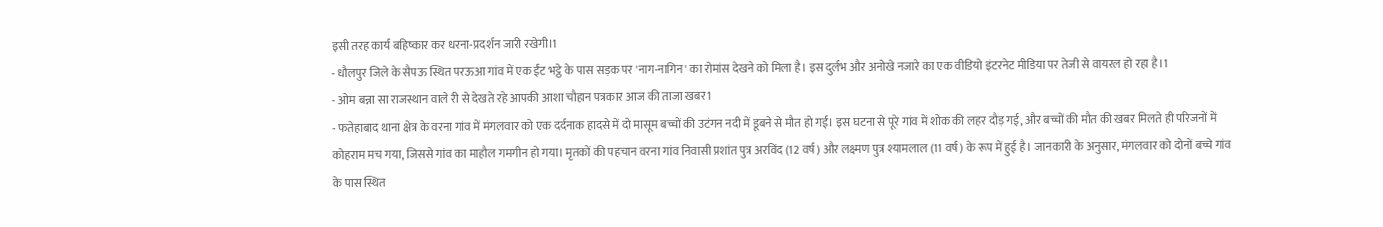इसी तरह कार्य बहिष्कार कर धरना-प्रदर्शन जारी रखेगी।1
- धौलपुर जिले के सैपऊ स्थित परऊआ गांव में एक ईंट भट्ठे के पास सड़क पर 'नाग-नागिन' का रोमांस देखने को मिला है। इस दुर्लभ और अनोखे नजारे का एक वीडियो इंटरनेट मीडिया पर तेजी से वायरल हो रहा है।1
- ओम बन्ना सा राजस्थान वाले री से देखते रहे आपकी आशा चौहान पत्रकार आज की ताजा खबर1
- फतेहाबाद थाना क्षेत्र के वरना गांव में मंगलवार को एक दर्दनाक हादसे में दो मासूम बच्चों की उटंगन नदी में डूबने से मौत हो गई। इस घटना से पूरे गांव में शोक की लहर दौड़ गई, और बच्चों की मौत की खबर मिलते ही परिजनों में कोहराम मच गया, जिससे गांव का माहौल गमगीन हो गया। मृतकों की पहचान वरना गांव निवासी प्रशांत पुत्र अरविंद (12 वर्ष) और लक्ष्मण पुत्र श्यामलाल (11 वर्ष) के रूप में हुई है। जानकारी के अनुसार, मंगलवार को दोनों बच्चे गांव के पास स्थित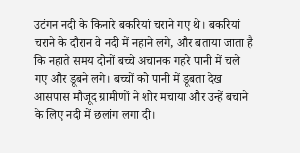उटंगन नदी के किनारे बकरियां चराने गए थे। बकरियां चराने के दौरान वे नदी में नहाने लगे, और बताया जाता है कि नहाते समय दोनों बच्चे अचानक गहरे पानी में चले गए और डूबने लगे। बच्चों को पानी में डूबता देख आसपास मौजूद ग्रामीणों ने शोर मचाया और उन्हें बचाने के लिए नदी में छलांग लगा दी।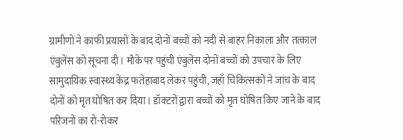ग्रामीणों ने काफी प्रयासों के बाद दोनों बच्चों को नदी से बाहर निकाला और तत्काल एंबुलेंस को सूचना दी। मौके पर पहुंची एंबुलेंस दोनों बच्चों को उपचार के लिए सामुदायिक स्वास्थ्य केंद्र फतेहाबाद लेकर पहुंची, जहाँ चिकित्सकों ने जांच के बाद दोनों को मृत घोषित कर दिया। डॉक्टरों द्वारा बच्चों को मृत घोषित किए जाने के बाद परिजनों का रो-रोकर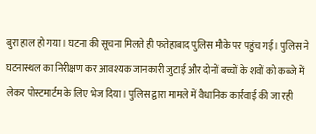बुरा हाल हो गया। घटना की सूचना मिलते ही फतेहाबाद पुलिस मौके पर पहुंच गई। पुलिस ने घटनास्थल का निरीक्षण कर आवश्यक जानकारी जुटाई और दोनों बच्चों के शवों को कब्जे में लेकर पोस्टमार्टम के लिए भेज दिया। पुलिस द्वारा मामले में वैधानिक कार्रवाई की जा रही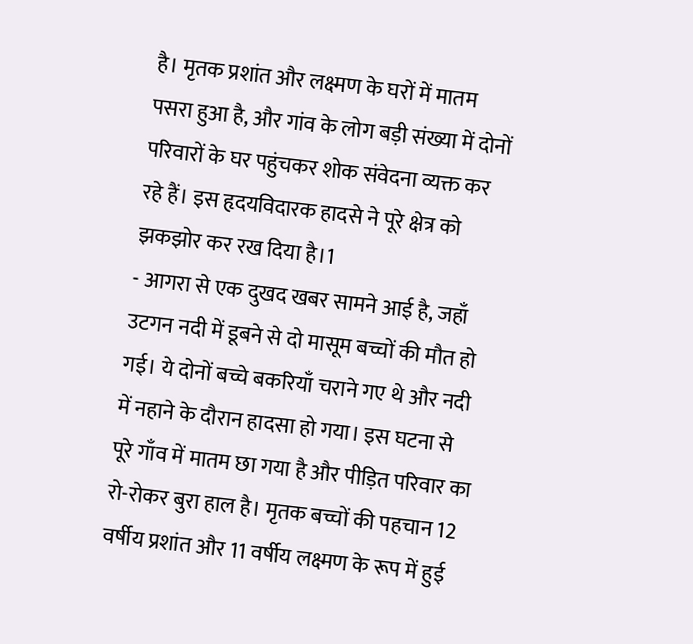है। मृतक प्रशांत और लक्ष्मण के घरों में मातम पसरा हुआ है, और गांव के लोग बड़ी संख्या में दोनों परिवारों के घर पहुंचकर शोक संवेदना व्यक्त कर रहे हैं। इस हृदयविदारक हादसे ने पूरे क्षेत्र को झकझोर कर रख दिया है।1
- आगरा से एक दुखद खबर सामने आई है, जहाँ उटगन नदी में डूबने से दो मासूम बच्चों की मौत हो गई। ये दोनों बच्चे बकरियाँ चराने गए थे और नदी में नहाने के दौरान हादसा हो गया। इस घटना से पूरे गाँव में मातम छा गया है और पीड़ित परिवार का रो-रोकर बुरा हाल है। मृतक बच्चों की पहचान 12 वर्षीय प्रशांत और 11 वर्षीय लक्ष्मण के रूप में हुई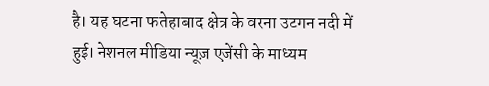है। यह घटना फतेहाबाद क्षेत्र के वरना उटगन नदी में हुई। नेशनल मीडिया न्यूज़ एजेंसी के माध्यम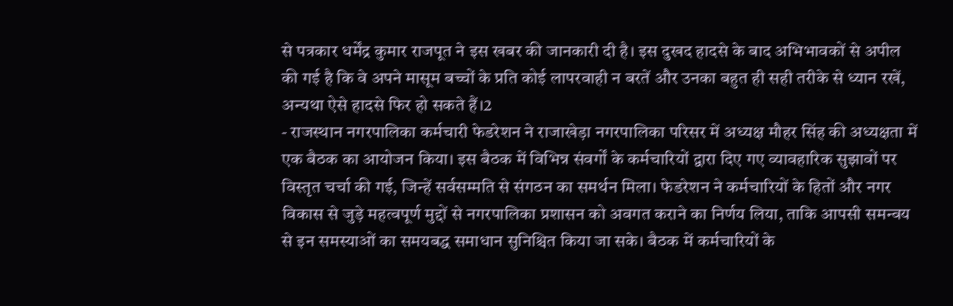से पत्रकार धर्मेंद्र कुमार राजपूत ने इस खबर की जानकारी दी है। इस दुखद हादसे के बाद अभिभावकों से अपील की गई है कि वे अपने मासूम बच्चों के प्रति कोई लापरवाही न बरतें और उनका बहुत ही सही तरीके से ध्यान रखें, अन्यथा ऐसे हादसे फिर हो सकते हैं।2
- राजस्थान नगरपालिका कर्मचारी फेडरेशन ने राजाखेड़ा नगरपालिका परिसर में अध्यक्ष मौहर सिंह की अध्यक्षता में एक बैठक का आयोजन किया। इस बैठक में विभिन्न संवर्गों के कर्मचारियों द्वारा दिए गए व्यावहारिक सुझावों पर विस्तृत चर्चा की गई, जिन्हें सर्वसम्मति से संगठन का समर्थन मिला। फेडरेशन ने कर्मचारियों के हितों और नगर विकास से जुड़े महत्वपूर्ण मुद्दों से नगरपालिका प्रशासन को अवगत कराने का निर्णय लिया, ताकि आपसी समन्वय से इन समस्याओं का समयबद्ध समाधान सुनिश्चित किया जा सके। बैठक में कर्मचारियों के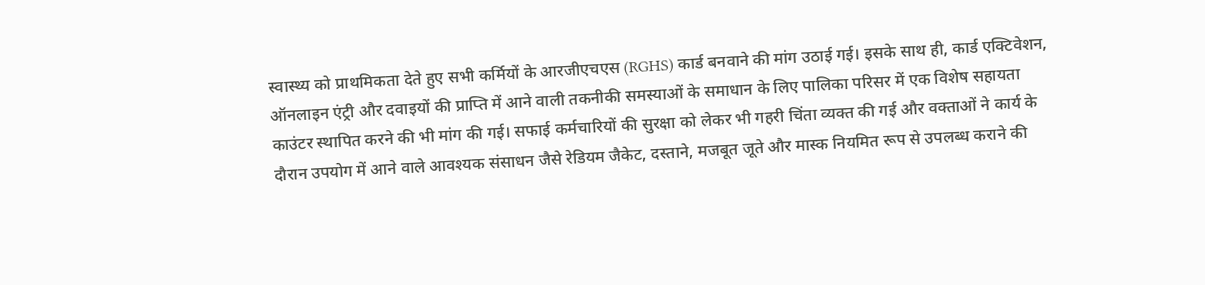स्वास्थ्य को प्राथमिकता देते हुए सभी कर्मियों के आरजीएचएस (RGHS) कार्ड बनवाने की मांग उठाई गई। इसके साथ ही, कार्ड एक्टिवेशन, ऑनलाइन एंट्री और दवाइयों की प्राप्ति में आने वाली तकनीकी समस्याओं के समाधान के लिए पालिका परिसर में एक विशेष सहायता काउंटर स्थापित करने की भी मांग की गई। सफाई कर्मचारियों की सुरक्षा को लेकर भी गहरी चिंता व्यक्त की गई और वक्ताओं ने कार्य के दौरान उपयोग में आने वाले आवश्यक संसाधन जैसे रेडियम जैकेट, दस्ताने, मजबूत जूते और मास्क नियमित रूप से उपलब्ध कराने की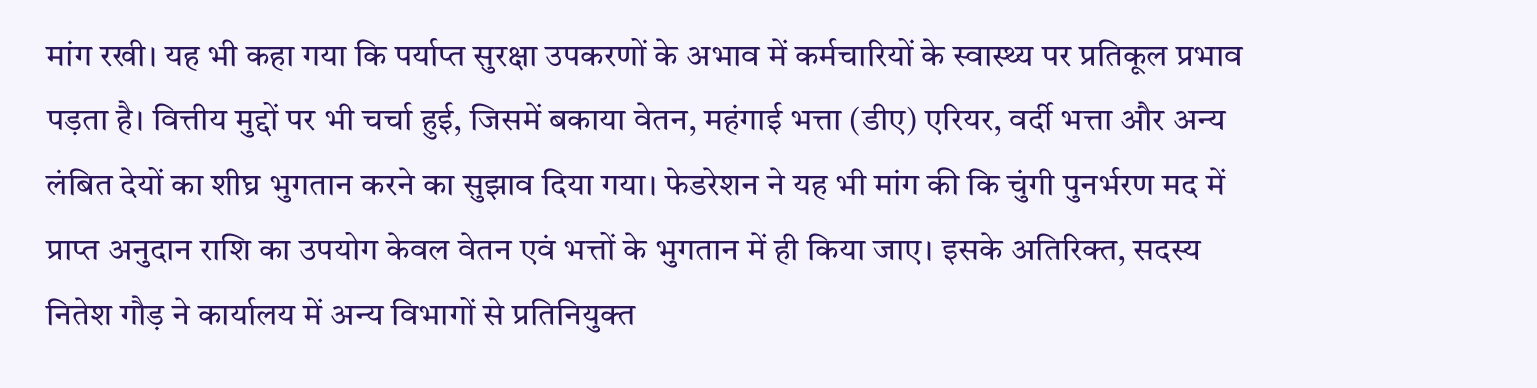मांग रखी। यह भी कहा गया कि पर्याप्त सुरक्षा उपकरणों के अभाव में कर्मचारियों के स्वास्थ्य पर प्रतिकूल प्रभाव पड़ता है। वित्तीय मुद्दों पर भी चर्चा हुई, जिसमें बकाया वेतन, महंगाई भत्ता (डीए) एरियर, वर्दी भत्ता और अन्य लंबित देयों का शीघ्र भुगतान करने का सुझाव दिया गया। फेडरेशन ने यह भी मांग की कि चुंगी पुनर्भरण मद में प्राप्त अनुदान राशि का उपयोग केवल वेतन एवं भत्तों के भुगतान में ही किया जाए। इसके अतिरिक्त, सदस्य नितेश गौड़ ने कार्यालय में अन्य विभागों से प्रतिनियुक्त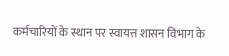कर्मचारियों के स्थान पर स्वायत्त शासन विभाग के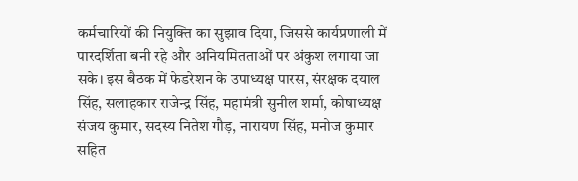कर्मचारियों की नियुक्ति का सुझाव दिया, जिससे कार्यप्रणाली में पारदर्शिता बनी रहे और अनियमितताओं पर अंकुश लगाया जा सके। इस बैठक में फेडरेशन के उपाध्यक्ष पारस, संरक्षक दयाल सिंह, सलाहकार राजेन्द्र सिंह, महामंत्री सुनील शर्मा, कोषाध्यक्ष संजय कुमार, सदस्य नितेश गौड़, नारायण सिंह, मनोज कुमार सहित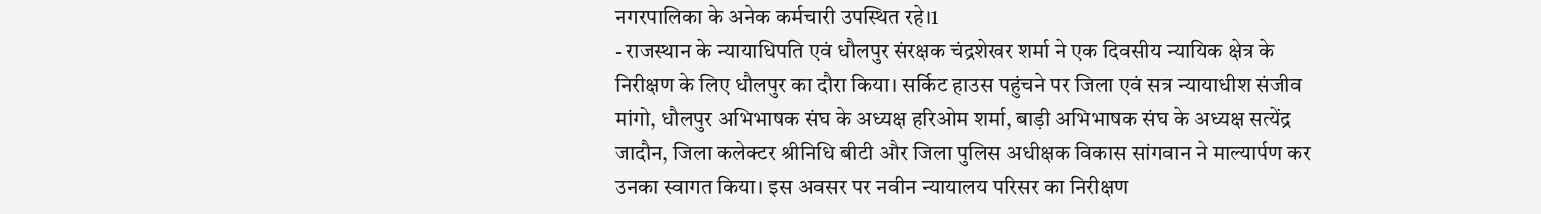नगरपालिका के अनेक कर्मचारी उपस्थित रहे।1
- राजस्थान के न्यायाधिपति एवं धौलपुर संरक्षक चंद्रशेखर शर्मा ने एक दिवसीय न्यायिक क्षेत्र के निरीक्षण के लिए धौलपुर का दौरा किया। सर्किट हाउस पहुंचने पर जिला एवं सत्र न्यायाधीश संजीव मांगो, धौलपुर अभिभाषक संघ के अध्यक्ष हरिओम शर्मा, बाड़ी अभिभाषक संघ के अध्यक्ष सत्येंद्र जादौन, जिला कलेक्टर श्रीनिधि बीटी और जिला पुलिस अधीक्षक विकास सांगवान ने माल्यार्पण कर उनका स्वागत किया। इस अवसर पर नवीन न्यायालय परिसर का निरीक्षण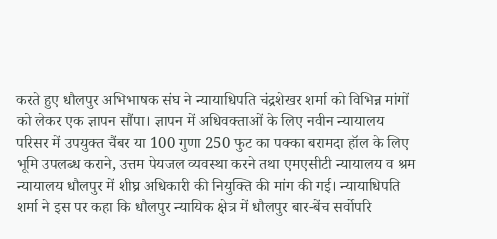करते हुए धौलपुर अभिभाषक संघ ने न्यायाधिपति चंद्रशेखर शर्मा को विभिन्न मांगों को लेकर एक ज्ञापन सौंपा। ज्ञापन में अधिवक्ताओं के लिए नवीन न्यायालय परिसर में उपयुक्त चैंबर या 100 गुणा 250 फुट का पक्का बरामदा हॉल के लिए भूमि उपलब्ध कराने, उत्तम पेयजल व्यवस्था करने तथा एमएसीटी न्यायालय व श्रम न्यायालय धौलपुर में शीघ्र अधिकारी की नियुक्ति की मांग की गई। न्यायाधिपति शर्मा ने इस पर कहा कि धौलपुर न्यायिक क्षेत्र में धौलपुर बार-बेंच सर्वोपरि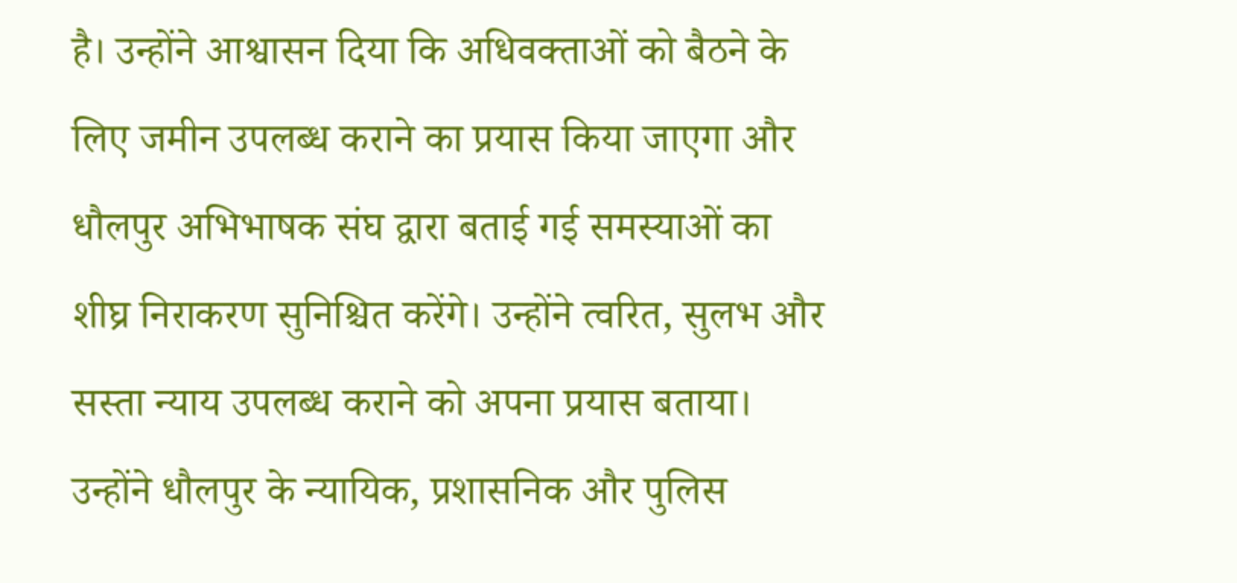है। उन्होंने आश्वासन दिया कि अधिवक्ताओं को बैठने के लिए जमीन उपलब्ध कराने का प्रयास किया जाएगा और धौलपुर अभिभाषक संघ द्वारा बताई गई समस्याओं का शीघ्र निराकरण सुनिश्चित करेंगे। उन्होंने त्वरित, सुलभ और सस्ता न्याय उपलब्ध कराने को अपना प्रयास बताया। उन्होंने धौलपुर के न्यायिक, प्रशासनिक और पुलिस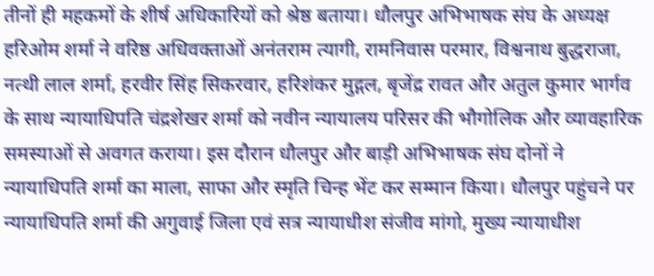तीनों ही महकमों के शीर्ष अधिकारियों को श्रेष्ठ बताया। धौलपुर अभिभाषक संघ के अध्यक्ष हरिओम शर्मा ने वरिष्ठ अधिवक्ताओं अनंतराम त्यागी, रामनिवास परमार, विश्वनाथ बुद्धराजा, नत्थी लाल शर्मा, हरवीर सिंह सिकरवार, हरिशंकर मुद्गल, बृजेंद्र रावत और अतुल कुमार भार्गव के साथ न्यायाधिपति चंद्रशेखर शर्मा को नवीन न्यायालय परिसर की भौगोलिक और व्यावहारिक समस्याओं से अवगत कराया। इस दौरान धौलपुर और बाड़ी अभिभाषक संघ दोनों ने न्यायाधिपति शर्मा का माला, साफा और स्मृति चिन्ह भेंट कर सम्मान किया। धौलपुर पहुंचने पर न्यायाधिपति शर्मा की अगुवाई जिला एवं सत्र न्यायाधीश संजीव मांगो, मुख्य न्यायाधीश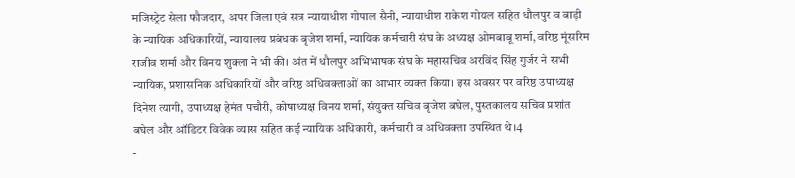मजिस्ट्रेट सेला फौजदार, अपर जिला एवं सत्र न्यायाधीश गोपाल सैनी, न्यायाधीश राकेश गोयल सहित धौलपुर व बाड़ी के न्यायिक अधिकारियों, न्यायालय प्रबंधक बृजेश शर्मा, न्यायिक कर्मचारी संघ के अध्यक्ष ओमबाबू शर्मा, वरिष्ठ मूंसरिम राजीव शर्मा और विनय शुक्ला ने भी की। अंत में धौलपुर अभिभाषक संघ के महासचिव अरविंद सिंह गुर्जर ने सभी न्यायिक, प्रशासनिक अधिकारियों और वरिष्ठ अधिवक्ताओं का आभार व्यक्त किया। इस अवसर पर वरिष्ठ उपाध्यक्ष दिनेश त्यागी, उपाध्यक्ष हेमंत पचौरी, कोषाध्यक्ष विनय शर्मा, संयुक्त सचिव बृजेश बघेल, पुस्तकालय सचिव प्रशांत बघेल और ऑडिटर विवेक व्यास सहित कई न्यायिक अधिकारी, कर्मचारी व अधिवक्ता उपस्थित थे।4
-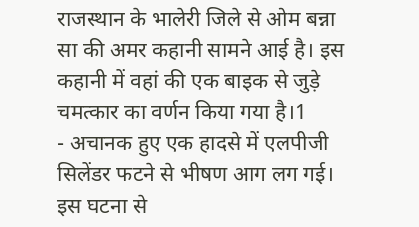राजस्थान के भालेरी जिले से ओम बन्ना सा की अमर कहानी सामने आई है। इस कहानी में वहां की एक बाइक से जुड़े चमत्कार का वर्णन किया गया है।1
- अचानक हुए एक हादसे में एलपीजी सिलेंडर फटने से भीषण आग लग गई। इस घटना से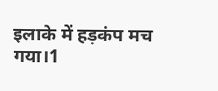इलाके में हड़कंप मच गया।1